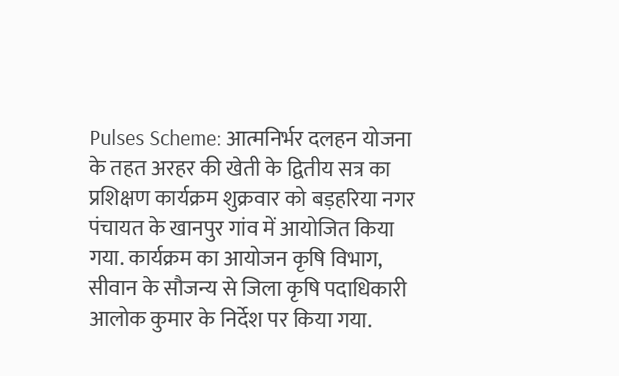Pulses Scheme: आत्मनिर्भर दलहन योजना के तहत अरहर की खेती के द्वितीय सत्र का प्रशिक्षण कार्यक्रम शुक्रवार को बड़हरिया नगर पंचायत के खानपुर गांव में आयोजित किया गया. कार्यक्रम का आयोजन कृषि विभाग, सीवान के सौजन्य से जिला कृषि पदाधिकारी आलोक कुमार के निर्देश पर किया गया.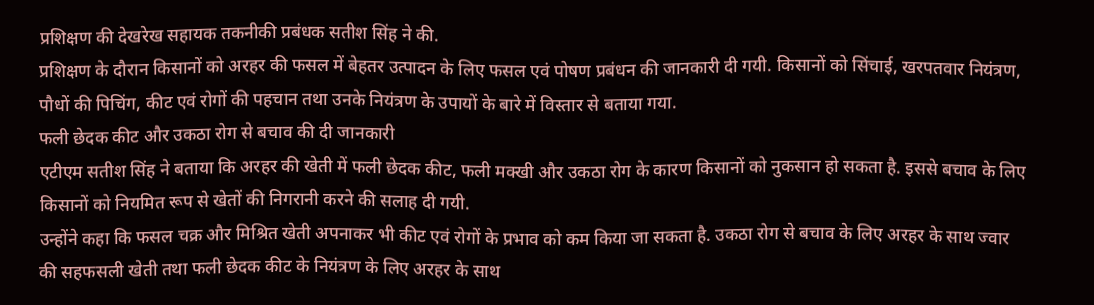प्रशिक्षण की देखरेख सहायक तकनीकी प्रबंधक सतीश सिंह ने की.
प्रशिक्षण के दौरान किसानों को अरहर की फसल में बेहतर उत्पादन के लिए फसल एवं पोषण प्रबंधन की जानकारी दी गयी. किसानों को सिंचाई, खरपतवार नियंत्रण, पौधों की पिचिंग, कीट एवं रोगों की पहचान तथा उनके नियंत्रण के उपायों के बारे में विस्तार से बताया गया.
फली छेदक कीट और उकठा रोग से बचाव की दी जानकारी
एटीएम सतीश सिंह ने बताया कि अरहर की खेती में फली छेदक कीट, फली मक्खी और उकठा रोग के कारण किसानों को नुकसान हो सकता है. इससे बचाव के लिए किसानों को नियमित रूप से खेतों की निगरानी करने की सलाह दी गयी.
उन्होंने कहा कि फसल चक्र और मिश्रित खेती अपनाकर भी कीट एवं रोगों के प्रभाव को कम किया जा सकता है. उकठा रोग से बचाव के लिए अरहर के साथ ज्वार की सहफसली खेती तथा फली छेदक कीट के नियंत्रण के लिए अरहर के साथ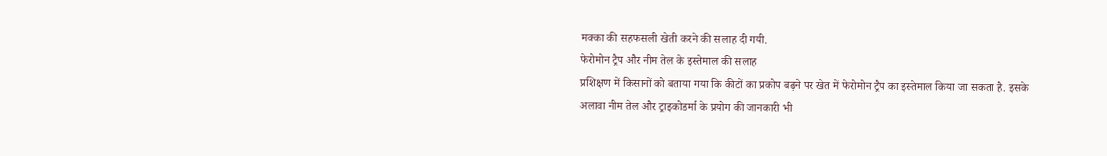मक्का की सहफसली खेती करने की सलाह दी गयी.
फेरोमोन ट्रैप और नीम तेल के इस्तेमाल की सलाह
प्रशिक्षण में किसानों को बताया गया कि कीटों का प्रकोप बढ़ने पर खेत में फेरोमोन ट्रैप का इस्तेमाल किया जा सकता है. इसके अलावा नीम तेल और ट्राइकोडर्मा के प्रयोग की जानकारी भी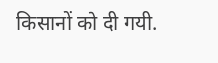किसानों को दी गयी.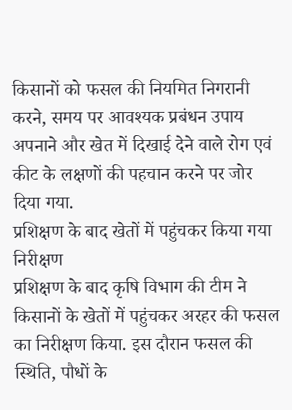किसानों को फसल की नियमित निगरानी करने, समय पर आवश्यक प्रबंधन उपाय अपनाने और खेत में दिखाई देने वाले रोग एवं कीट के लक्षणों की पहचान करने पर जोर दिया गया.
प्रशिक्षण के बाद खेतों में पहुंचकर किया गया निरीक्षण
प्रशिक्षण के बाद कृषि विभाग की टीम ने किसानों के खेतों में पहुंचकर अरहर की फसल का निरीक्षण किया. इस दौरान फसल की स्थिति, पौधों के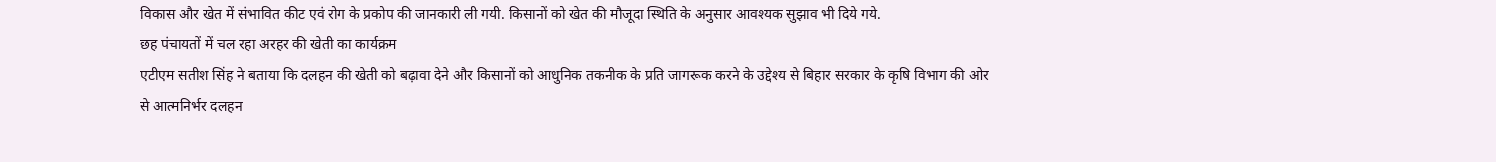विकास और खेत में संभावित कीट एवं रोग के प्रकोप की जानकारी ली गयी. किसानों को खेत की मौजूदा स्थिति के अनुसार आवश्यक सुझाव भी दिये गये.
छह पंचायतों में चल रहा अरहर की खेती का कार्यक्रम
एटीएम सतीश सिंह ने बताया कि दलहन की खेती को बढ़ावा देने और किसानों को आधुनिक तकनीक के प्रति जागरूक करने के उद्देश्य से बिहार सरकार के कृषि विभाग की ओर से आत्मनिर्भर दलहन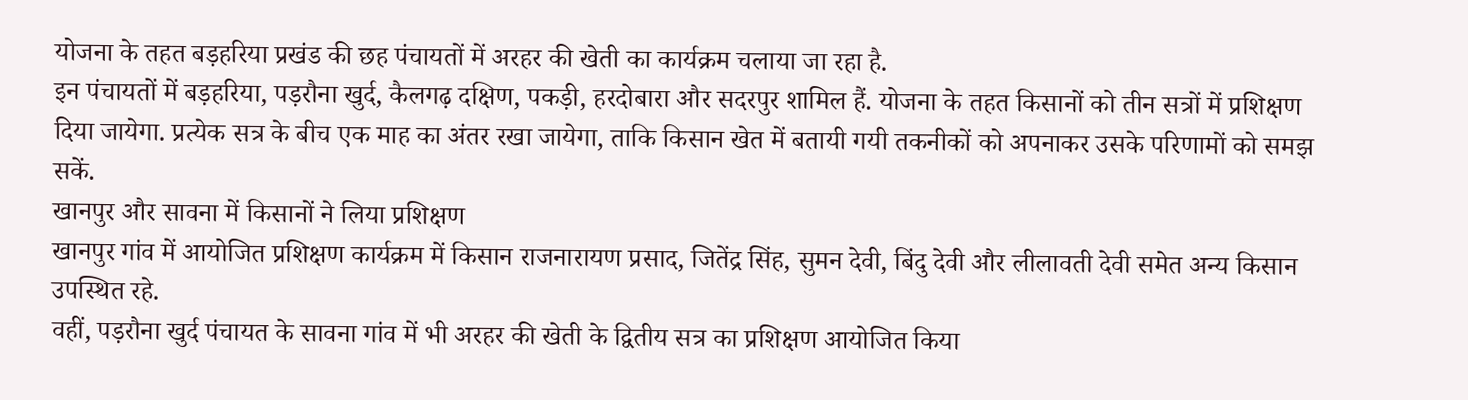योजना के तहत बड़हरिया प्रखंड की छह पंचायतों में अरहर की खेती का कार्यक्रम चलाया जा रहा है.
इन पंचायतों में बड़हरिया, पड़रौना खुर्द, कैलगढ़ दक्षिण, पकड़ी, हरदोबारा और सदरपुर शामिल हैं. योजना के तहत किसानों को तीन सत्रों में प्रशिक्षण दिया जायेगा. प्रत्येक सत्र के बीच एक माह का अंतर रखा जायेगा, ताकि किसान खेत में बतायी गयी तकनीकों को अपनाकर उसके परिणामों को समझ सकें.
खानपुर और सावना में किसानों ने लिया प्रशिक्षण
खानपुर गांव में आयोजित प्रशिक्षण कार्यक्रम में किसान राजनारायण प्रसाद, जितेंद्र सिंह, सुमन देवी, बिंदु देवी और लीलावती देवी समेत अन्य किसान उपस्थित रहे.
वहीं, पड़रौना खुर्द पंचायत के सावना गांव में भी अरहर की खेती के द्वितीय सत्र का प्रशिक्षण आयोजित किया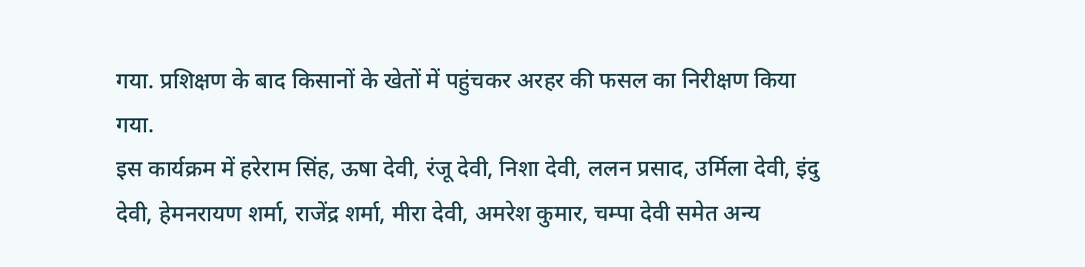गया. प्रशिक्षण के बाद किसानों के खेतों में पहुंचकर अरहर की फसल का निरीक्षण किया गया.
इस कार्यक्रम में हरेराम सिंह, ऊषा देवी, रंजू देवी, निशा देवी, ललन प्रसाद, उर्मिला देवी, इंदु देवी, हेमनरायण शर्मा, राजेंद्र शर्मा, मीरा देवी, अमरेश कुमार, चम्पा देवी समेत अन्य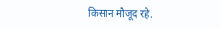किसान मौजूद रहे.